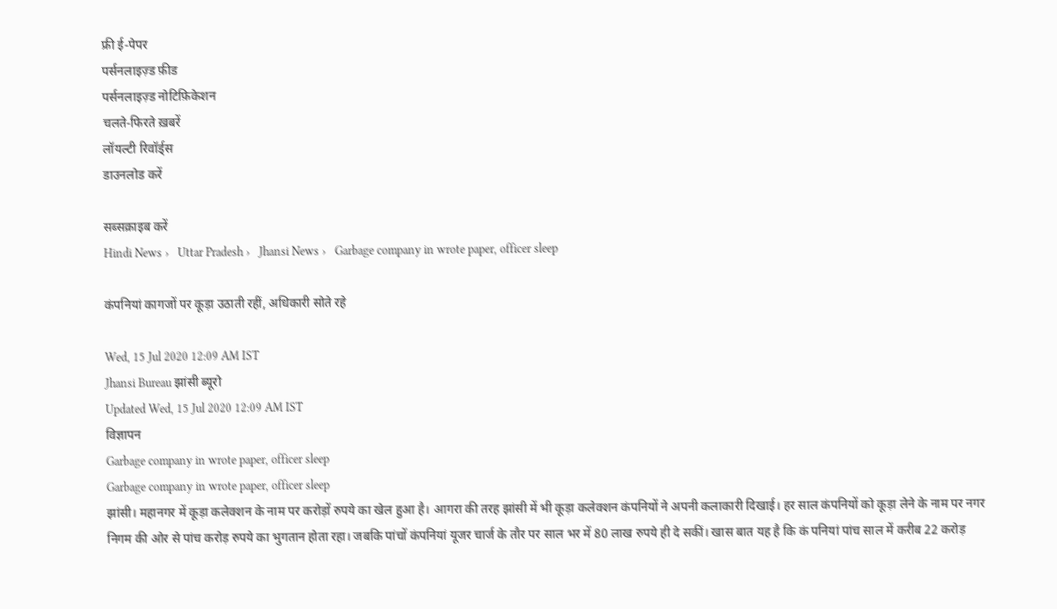फ्री ई-पेपर
पर्सनलाइज़्ड फ़ीड
पर्सनलाइज़्ड नोटिफ़िकेशन
चलते-फिरते ख़बरें
लॉयल्टी रिवॉर्ड्स
डाउनलोड करें

सब्सक्राइब करें
Hindi News ›   Uttar Pradesh ›   Jhansi News ›   Garbage company in wrote paper, officer sleep

कंपनियां कागजों पर कूड़ा उठाती रहीं, अधिकारी सोते रहे

Wed, 15 Jul 2020 12:09 AM IST
Jhansi Bureau झांसी ब्यूरो
Updated Wed, 15 Jul 2020 12:09 AM IST
विज्ञापन
Garbage company in wrote paper, officer sleep
Garbage company in wrote paper, officer sleep
झांसी। महानगर में कूड़ा कलेक्शन के नाम पर करोड़ों रुपये का खेल हुआ है। आगरा की तरह झांसी में भी कूड़ा कलेक्शन कंपनियों ने अपनी कलाकारी दिखाई। हर साल कंपनियों को कूड़ा लेने के नाम पर नगर निगम की ओर से पांच करोड़ रुपये का भुगतान होता रहा। जबकि पांचों कंपनियां यूजर चार्ज के तौर पर साल भर में 80 लाख रुपये ही दे सकीं। खास बात यह है कि कं पनियां पांच साल में करीब 22 करोड़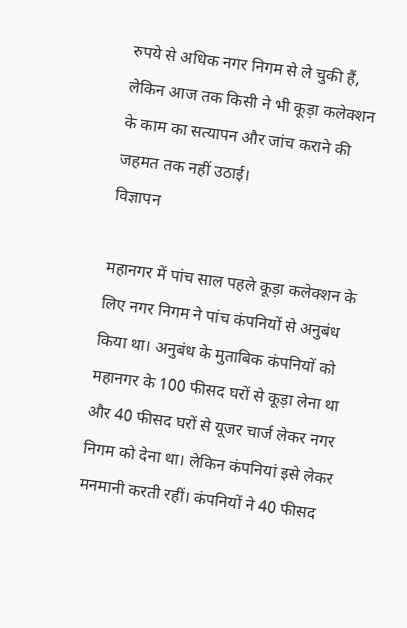रुपये से अधिक नगर निगम से ले चुकी हैं, लेकिन आज तक किसी ने भी कूड़ा कलेक्शन के काम का सत्यापन और जांच कराने की जहमत तक नहीं उठाई।
विज्ञापन

महानगर में पांच साल पहले कूड़ा कलेक्शन के लिए नगर निगम ने पांच कंपनियों से अनुबंध किया था। अनुबंध के मुताबिक कंपनियों को महानगर के 100 फीसद घरों से कूड़ा लेना था और 40 फीसद घरों से यूजर चार्ज लेकर नगर निगम को देना था। लेकिन कंपनियां इसे लेकर मनमानी करती रहीं। कंपनियों ने 40 फीसद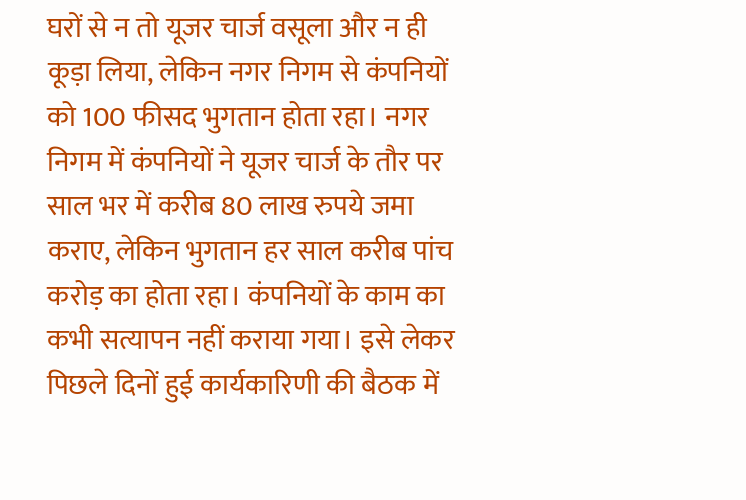घरों से न तो यूजर चार्ज वसूला और न ही कूड़ा लिया, लेकिन नगर निगम से कंपनियों को 100 फीसद भुगतान होता रहा। नगर निगम में कंपनियों ने यूजर चार्ज के तौर पर साल भर में करीब 80 लाख रुपये जमा कराए, लेकिन भुगतान हर साल करीब पांच करोड़ का होता रहा। कंपनियों के काम का कभी सत्यापन नहीं कराया गया। इसे लेकर पिछले दिनों हुई कार्यकारिणी की बैठक में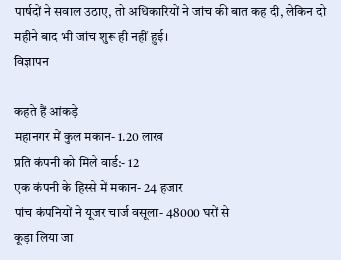पार्षदों ने सवाल उठाए, तो अधिकारियों ने जांच की बात कह दी, लेकिन दो महीने बाद भी जांच शुरू ही नहीं हुई।
विज्ञापन

कहते हैं आंकड़े
महानगर में कुल मकान- 1.20 लाख
प्रति कंपनी को मिले वार्ड:- 12
एक कंपनी के हिस्से में मकान- 24 हजार
पांच कंपनियों ने यूजर चार्ज वसूला- 48000 घरों से
कूड़ा लिया जा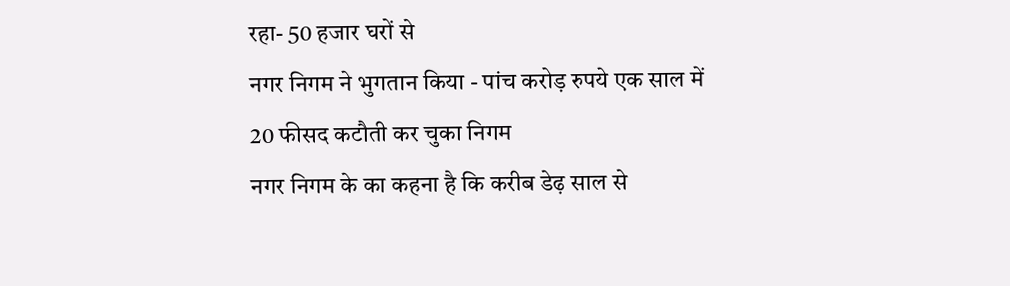रहा- 50 हजार घरों से
नगर निगम ने भुगतान किया - पांच करोड़ रुपये एक साल में
20 फीसद कटौती कर चुका निगम
नगर निगम के का कहना है कि करीब डेढ़ साल से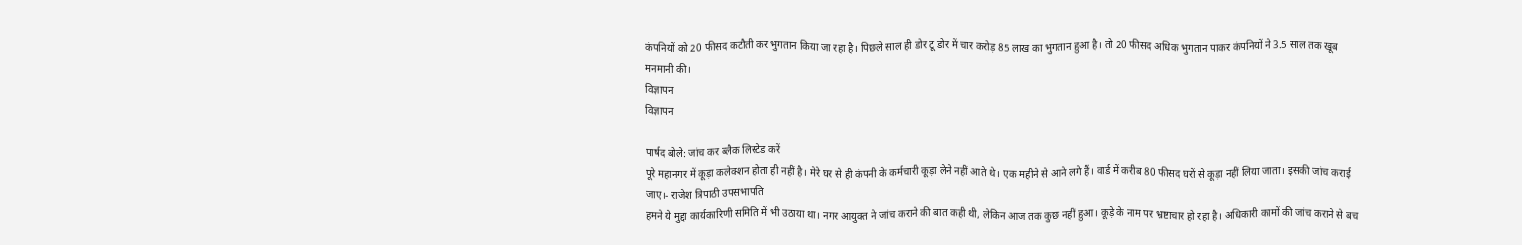कंपनियों को 20 फीसद कटौती कर भुगतान किया जा रहा है। पिछले साल ही डोर टू डोर में चार करोड़ 85 लाख का भुगतान हुआ है। तो 20 फीसद अधिक भुगतान पाकर कंपनियों ने 3.5 साल तक खूब मनमानी की।
विज्ञापन
विज्ञापन

पार्षद बोले: जांच कर ब्लैक लिस्टेड करें
पूरे महानगर में कूड़ा कलेक्शन होता ही नहीं है। मेरे घर से ही कंपनी के कर्मचारी कूड़ा लेने नहीं आते थे। एक महीने से आने लगे हैं। वार्ड में करीब 80 फीसद घरों से कूड़ा नहीं लिया जाता। इसकी जांच कराई जाए।- राजेश त्रिपाठी उपसभापति
हमने ये मुद्दा कार्यकारिणी समिति में भी उठाया था। नगर आयुक्त ने जांच कराने की बात कही थी, लेकिन आज तक कुछ नहीं हुआ। कूड़े के नाम पर भ्रष्टाचार हो रहा है। अधिकारी कामों की जांच कराने से बच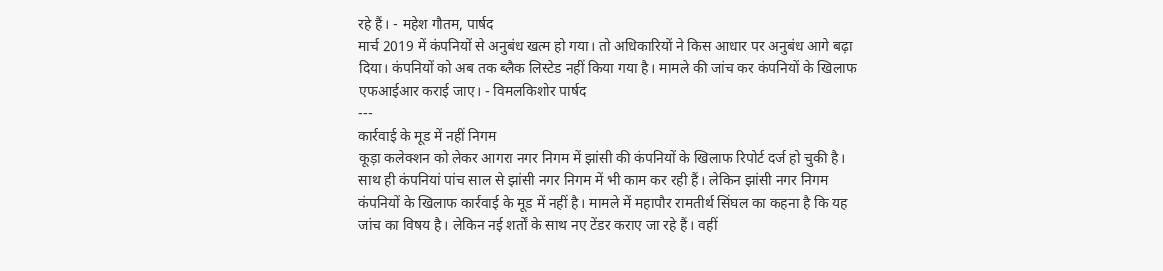रहे हैं। - महेश गौतम, पार्षद
मार्च 2019 में कंपनियों से अनुबंध खत्म हो गया। तो अधिकारियों ने किस आधार पर अनुबंध आगे बढ़ा दिया। कंपनियों को अब तक ब्लैक लिस्टेड नहीं किया गया है। मामले की जांच कर कंपनियों के खिलाफ एफआईआर कराई जाए। - विमलकिशोर पार्षद
---
कार्रवाई के मूड में नहीं निगम
कूड़ा कलेक्शन को लेकर आगरा नगर निगम में झांसी की कंपनियों के खिलाफ रिपोर्ट दर्ज हो चुकी है। साथ ही कंपनियां पांच साल से झांसी नगर निगम में भी काम कर रही हैं। लेकिन झांसी नगर निगम कंपनियों के खिलाफ कार्रवाई के मूड में नहीं है। मामले में महापौर रामतीर्थ सिंघल का कहना है कि यह जांच का विषय है। लेकिन नई शर्तों के साथ नए टेंडर कराए जा रहे हैं। वहीं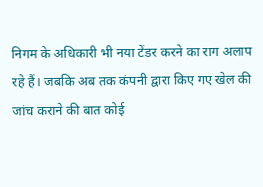निगम के अधिकारी भी नया टेंडर करने का राग अलाप रहे हैं। जबकि अब तक कंपनी द्वारा किए गए खेल की जांच कराने की बात कोई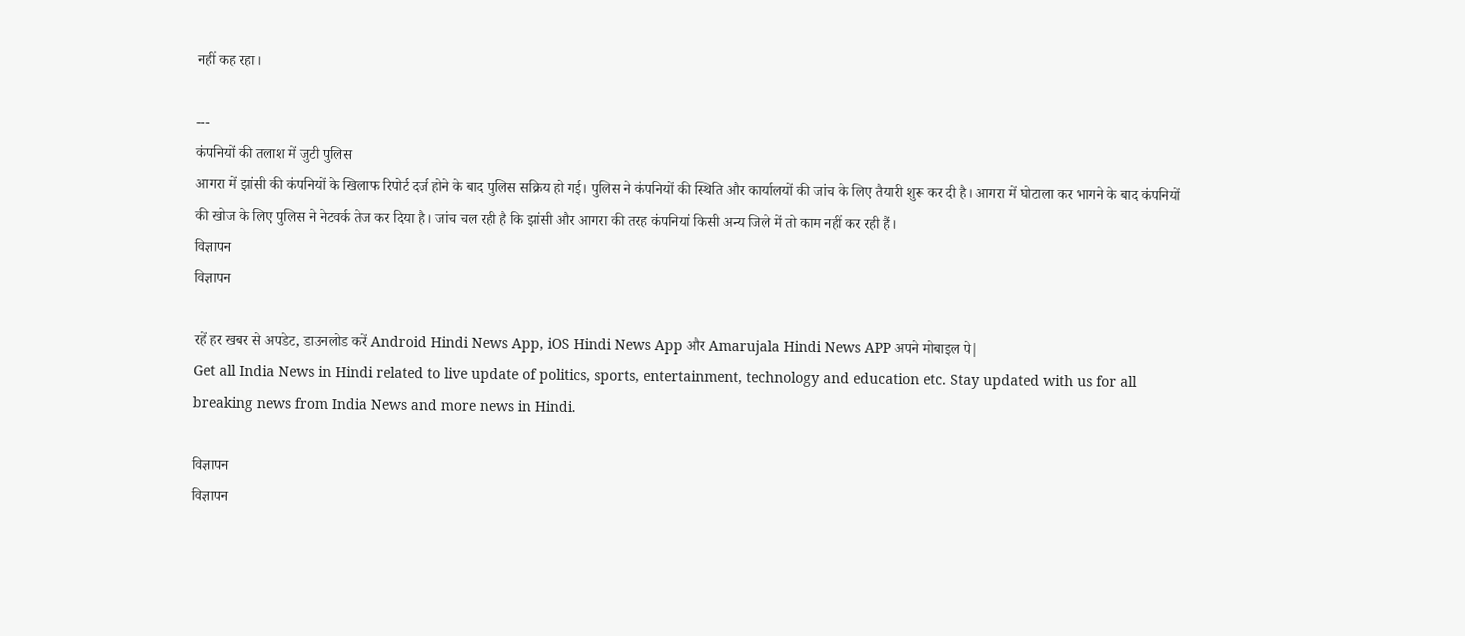नहीं कह रहा।

---
कंपनियों की तलाश में जुटी पुलिस
आगरा में झांसी की कंपनियों के खिलाफ रिपोर्ट दर्ज होने के बाद पुलिस सक्रिय हो गई। पुलिस ने कंपनियों की स्थिति और कार्यालयों की जांच के लिए तैयारी शुरू कर दी है। आगरा में घोटाला कर भागने के बाद कंपनियों की खोज के लिए पुलिस ने नेटवर्क तेज कर दिया है। जांच चल रही है कि झांसी और आगरा की तरह कंपनियां किसी अन्य जिले में तो काम नहीं कर रही हैं।
विज्ञापन
विज्ञापन

रहें हर खबर से अपडेट, डाउनलोड करें Android Hindi News App, iOS Hindi News App और Amarujala Hindi News APP अपने मोबाइल पे|
Get all India News in Hindi related to live update of politics, sports, entertainment, technology and education etc. Stay updated with us for all breaking news from India News and more news in Hindi.

विज्ञापन
विज्ञापन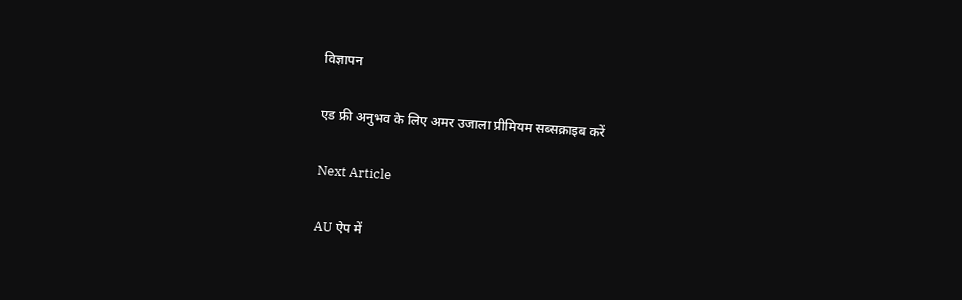विज्ञापन

एड फ्री अनुभव के लिए अमर उजाला प्रीमियम सब्सक्राइब करें

Next Article

AU ऐप में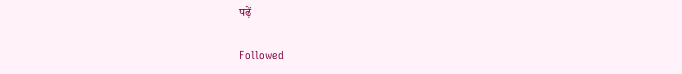पढ़ें

Followed